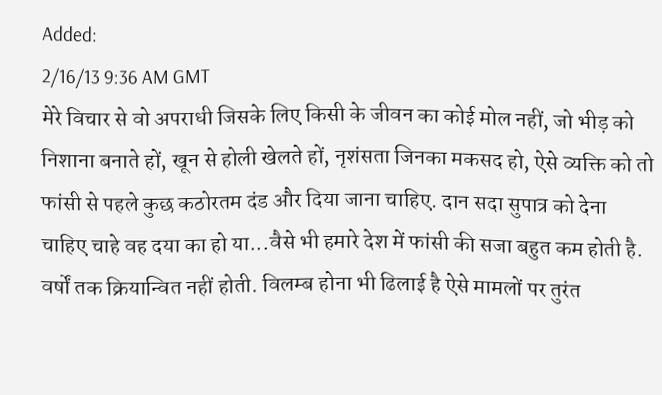Added:
2/16/13 9:36 AM GMT
मेरे विचार से वो अपराधी जिसके लिए किसी के जीवन का कोई मोल नहीं, जो भीड़ को निशाना बनाते हों, खून से होली खेलते हों, नृशंसता जिनका मकसद हो, ऐसे व्यक्ति को तो फांसी से पहले कुछ कठोरतम दंड और दिया जाना चाहिए. दान सदा सुपात्र को देना चाहिए चाहे वह दया का हो या...वैसे भी हमारे देश में फांसी की सजा बहुत कम होती है. वर्षों तक क्रियान्वित नहीं होती. विलम्ब होना भी ढिलाई है ऐसे मामलों पर तुरंत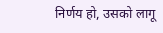निर्णय हो, उसको लागू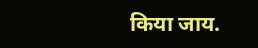किया जाय.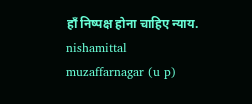हाँ निष्पक्ष होना चाहिए न्याय.
nishamittal muzaffarnagar (u p)